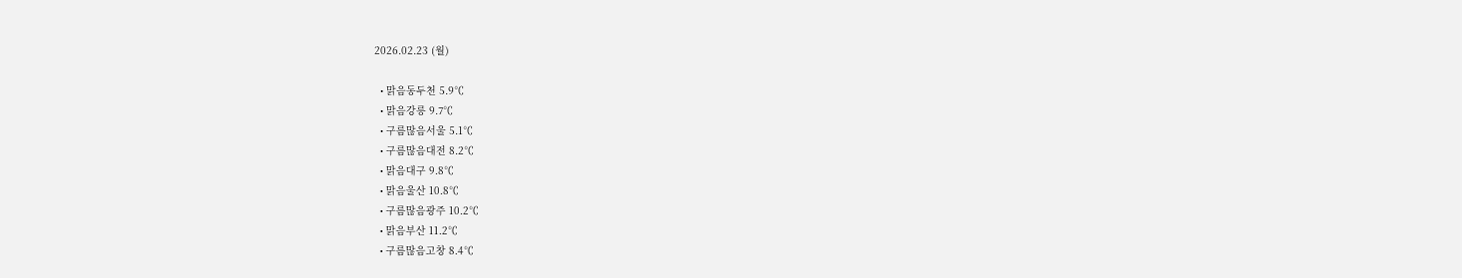2026.02.23 (월)

  • 맑음동두천 5.9℃
  • 맑음강릉 9.7℃
  • 구름많음서울 5.1℃
  • 구름많음대전 8.2℃
  • 맑음대구 9.8℃
  • 맑음울산 10.8℃
  • 구름많음광주 10.2℃
  • 맑음부산 11.2℃
  • 구름많음고창 8.4℃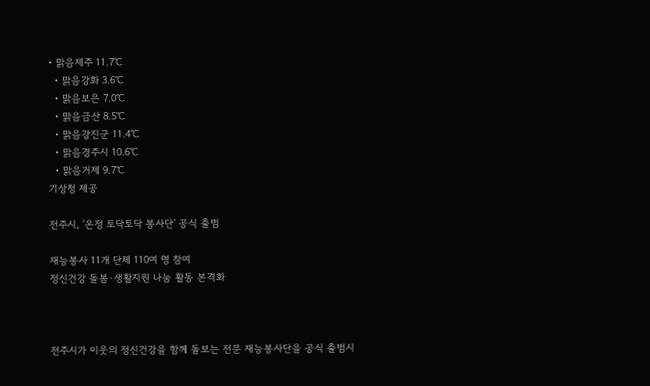• 맑음제주 11.7℃
  • 맑음강화 3.6℃
  • 맑음보은 7.0℃
  • 맑음금산 8.5℃
  • 맑음강진군 11.4℃
  • 맑음경주시 10.6℃
  • 맑음거제 9.7℃
기상청 제공

전주시, ‘온정 토닥토닥 봉사단’ 공식 출범

재능봉사 11개 단체 110여 명 참여
정신건강 돌봄·생활지원 나눔 활동 본격화



전주시가 이웃의 정신건강을 함께 돌보는 전문 재능봉사단을 공식 출범시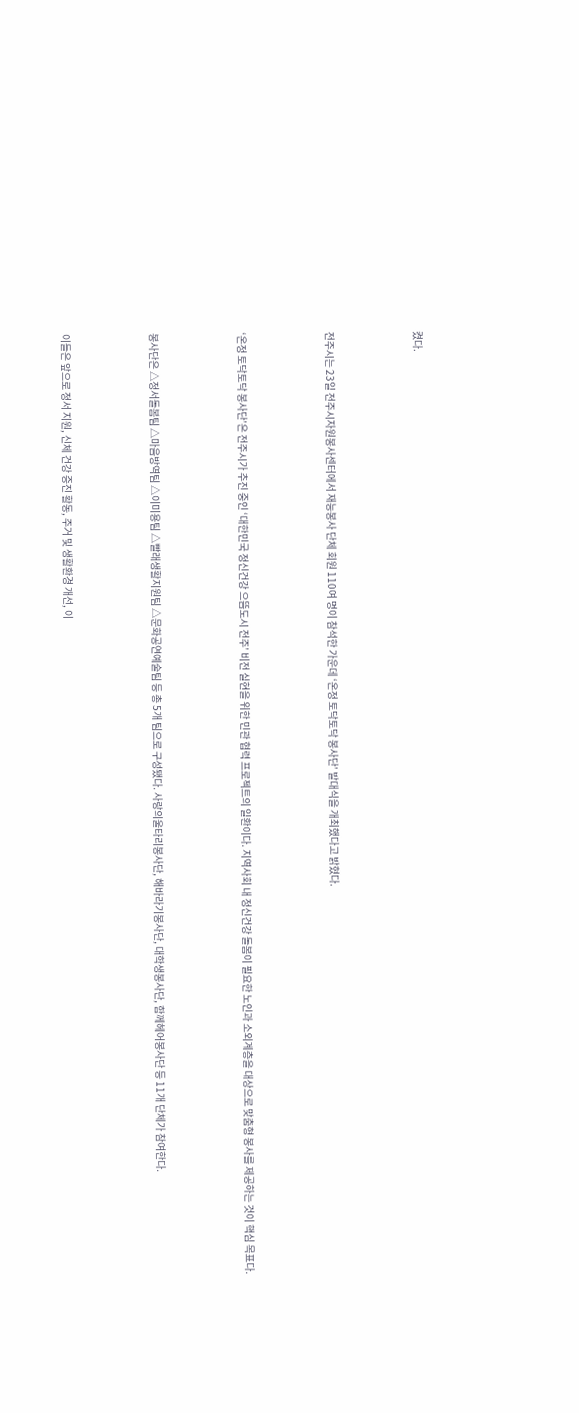켰다.



전주시는 23일 전주시자원봉사센터에서 재능봉사 단체 회원 110여 명이 참석한 가운데 ‘온정 토닥토닥 봉사단’ 발대식을 개최했다고 밝혔다.



‘온정 토닥토닥 봉사단’은 전주시가 추진 중인 ‘대한민국 정신건강 으뜸도시 전주’ 비전 실현을 위한 민관 협력 프로젝트의 일환이다. 지역사회 내 정신건강 돌봄이 필요한 노인과 소외계층을 대상으로 맞춤형 봉사를 제공하는 것이 핵심 목표다.



봉사단은 △정서돌봄팀 △마음방역팀 △이미용팀 △빨래생활지원팀 △문화공연예술팀 등 총 5개 팀으로 구성됐다. 사랑의울타리봉사단, 해바라기봉사단, 대학생봉사단, 함께헤어봉사단 등 11개 단체가 참여한다.



이들은 앞으로 정서 지원, 신체 건강 증진 활동, 주거 및 생활환경 개선, 이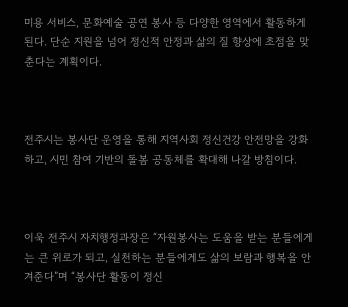미용 서비스, 문화예술 공연 봉사 등 다양한 영역에서 활동하게 된다. 단순 지원을 넘어 정신적 안정과 삶의 질 향상에 초점을 맞춘다는 계획이다.



전주시는 봉사단 운영을 통해 지역사회 정신건강 안전망을 강화하고, 시민 참여 기반의 돌봄 공동체를 확대해 나갈 방침이다.



이욱 전주시 자치행정과장은 “자원봉사는 도움을 받는 분들에게는 큰 위로가 되고, 실천하는 분들에게도 삶의 보람과 행복을 안겨준다”며 “봉사단 활동이 정신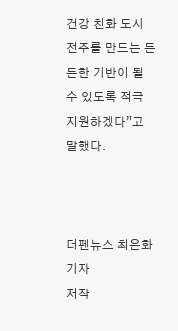건강 친화 도시 전주를 만드는 든든한 기반이 될 수 있도록 적극 지원하겠다”고 말했다.



더펜뉴스 최은화 기자
저작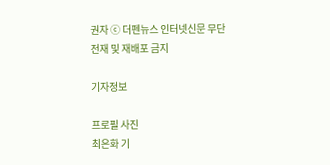권자 ⓒ 더펜뉴스 인터넷신문 무단전재 및 재배포 금지

기자정보

프로필 사진
최은화 기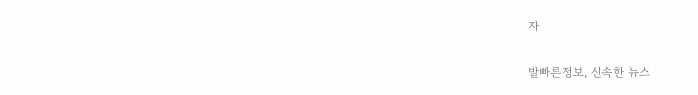자

발빠른정보, 신속한 뉴스